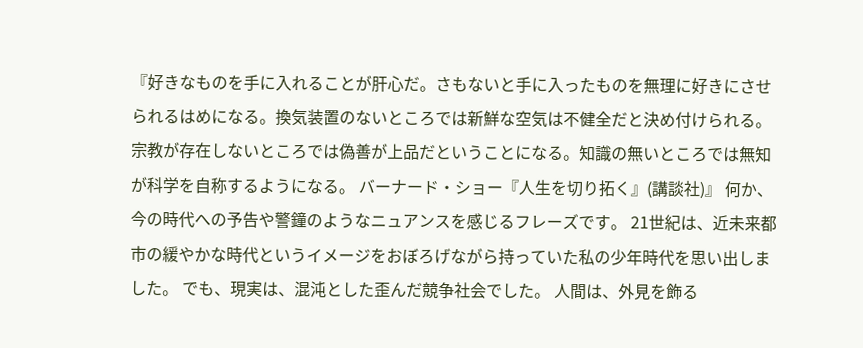『好きなものを手に入れることが肝心だ。さもないと手に入ったものを無理に好きにさせられるはめになる。換気装置のないところでは新鮮な空気は不健全だと決め付けられる。宗教が存在しないところでは偽善が上品だということになる。知識の無いところでは無知が科学を自称するようになる。 バーナード・ショー『人生を切り拓く』(講談社)』 何か、今の時代への予告や警鐘のようなニュアンスを感じるフレーズです。 21世紀は、近未来都市の緩やかな時代というイメージをおぼろげながら持っていた私の少年時代を思い出しました。 でも、現実は、混沌とした歪んだ競争社会でした。 人間は、外見を飾る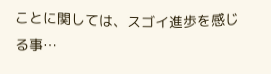ことに関しては、スゴイ進歩を感じる事…